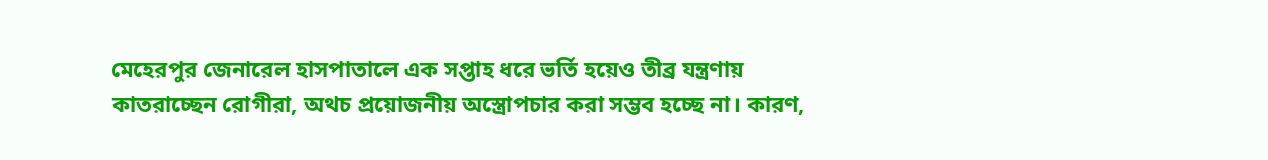মেহেরপুর জেনারেল হাসপাতালে এক সপ্তাহ ধরে ভর্তি হয়েও তীব্র যন্ত্রণায় কাতরাচ্ছেন রোগীরা, অথচ প্রয়োজনীয় অস্ত্রোপচার করা সম্ভব হচ্ছে না। কারণ,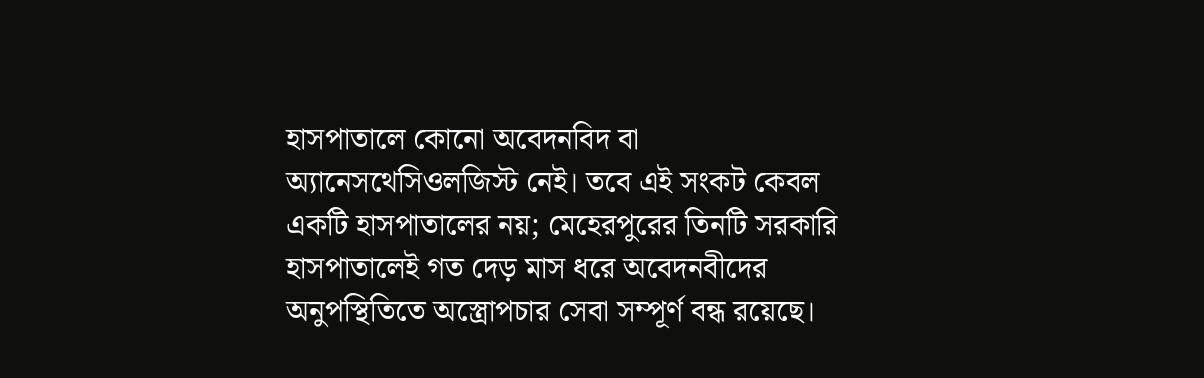হাসপাতালে কোনো অবেদনবিদ বা অ্যানেসথেসিওলজিস্ট নেই। তবে এই সংকট কেবল একটি হাসপাতালের নয়; মেহেরপুরের তিনটি সরকারি হাসপাতালেই গত দেড় মাস ধরে অবেদনবীদের অনুপস্থিতিতে অস্ত্রোপচার সেবা সম্পূর্ণ বন্ধ রয়েছে।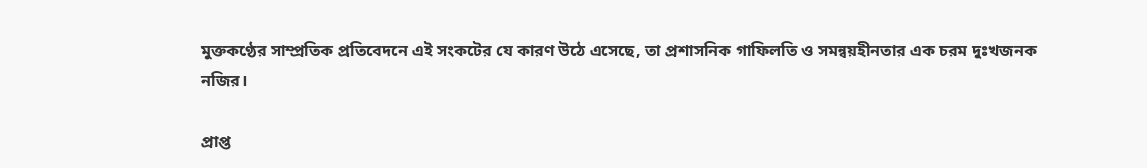মুক্তকণ্ঠের সাম্প্রতিক প্রতিবেদনে এই সংকটের যে কারণ উঠে এসেছে, তা প্রশাসনিক গাফিলতি ও সমন্বয়হীনতার এক চরম দুঃখজনক নজির।

প্রাপ্ত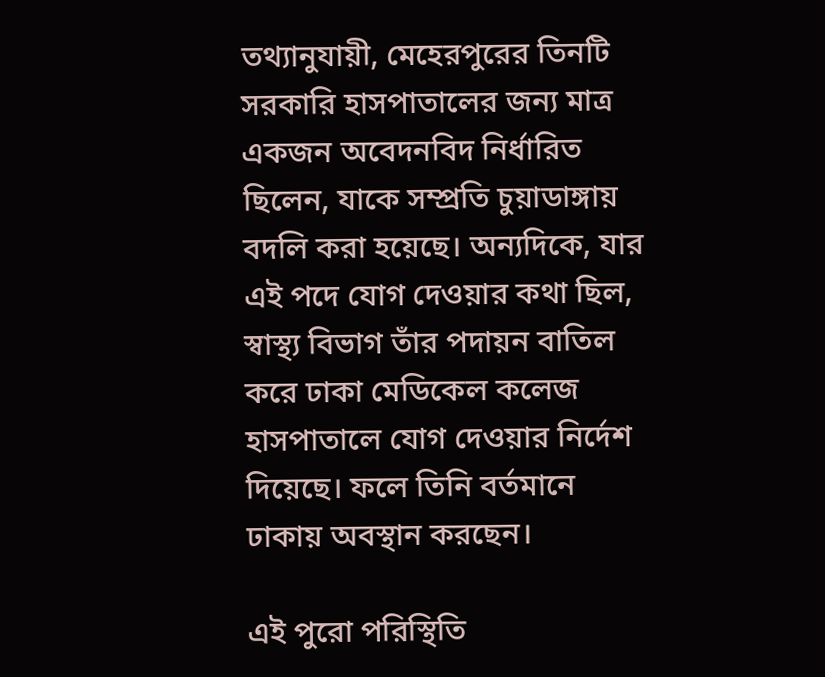তথ্যানুযায়ী, মেহেরপুরের তিনটি সরকারি হাসপাতালের জন্য মাত্র একজন অবেদনবিদ নির্ধারিত ছিলেন, যাকে সম্প্রতি চুয়াডাঙ্গায় বদলি করা হয়েছে। অন্যদিকে, যার এই পদে যোগ দেওয়ার কথা ছিল, স্বাস্থ্য বিভাগ তাঁর পদায়ন বাতিল করে ঢাকা মেডিকেল কলেজ হাসপাতালে যোগ দেওয়ার নির্দেশ দিয়েছে। ফলে তিনি বর্তমানে ঢাকায় অবস্থান করছেন।

এই পুরো পরিস্থিতি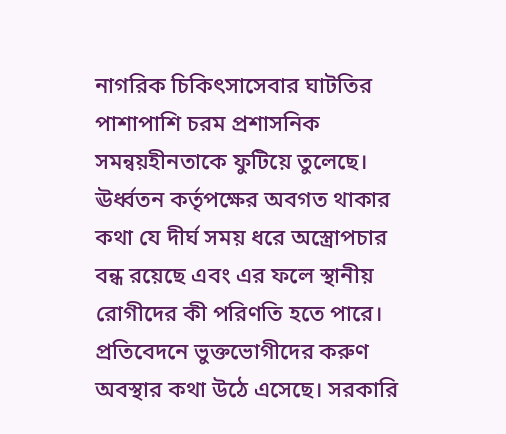নাগরিক চিকিৎসাসেবার ঘাটতির পাশাপাশি চরম প্রশাসনিক সমন্বয়হীনতাকে ফুটিয়ে তুলেছে। ঊর্ধ্বতন কর্তৃপক্ষের অবগত থাকার কথা যে দীর্ঘ সময় ধরে অস্ত্রোপচার বন্ধ রয়েছে এবং এর ফলে স্থানীয় রোগীদের কী পরিণতি হতে পারে। প্রতিবেদনে ভুক্তভোগীদের করুণ অবস্থার কথা উঠে এসেছে। সরকারি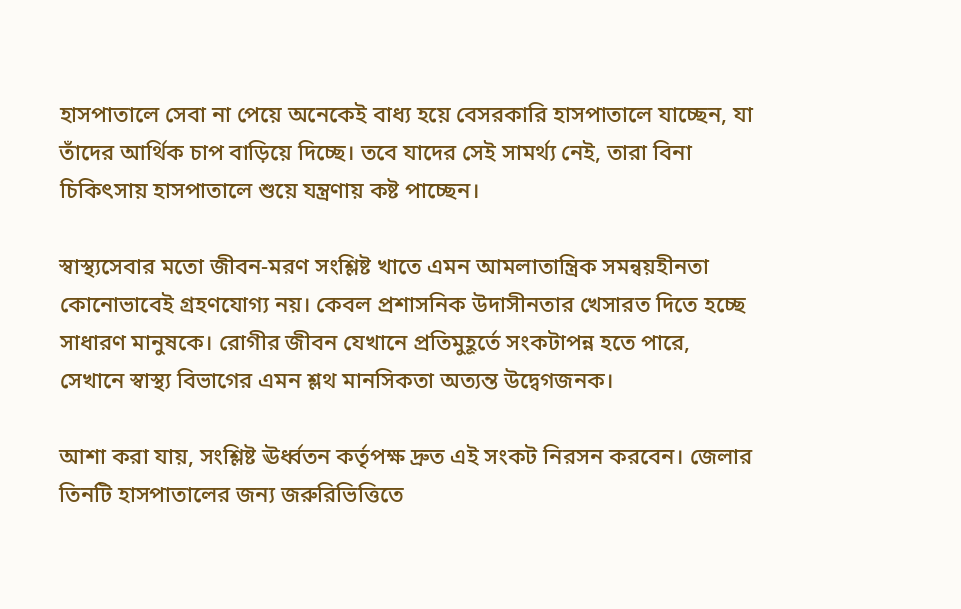হাসপাতালে সেবা না পেয়ে অনেকেই বাধ্য হয়ে বেসরকারি হাসপাতালে যাচ্ছেন, যা তাঁদের আর্থিক চাপ বাড়িয়ে দিচ্ছে। তবে যাদের সেই সামর্থ্য নেই, তারা বিনা চিকিৎসায় হাসপাতালে শুয়ে যন্ত্রণায় কষ্ট পাচ্ছেন।

স্বাস্থ্যসেবার মতো জীবন-মরণ সংশ্লিষ্ট খাতে এমন আমলাতান্ত্রিক সমন্বয়হীনতা কোনোভাবেই গ্রহণযোগ্য নয়। কেবল প্রশাসনিক উদাসীনতার খেসারত দিতে হচ্ছে সাধারণ মানুষকে। রোগীর জীবন যেখানে প্রতিমুহূর্তে সংকটাপন্ন হতে পারে, সেখানে স্বাস্থ্য বিভাগের এমন শ্লথ মানসিকতা অত্যন্ত উদ্বেগজনক।

আশা করা যায়, সংশ্লিষ্ট ঊর্ধ্বতন কর্তৃপক্ষ দ্রুত এই সংকট নিরসন করবেন। জেলার তিনটি হাসপাতালের জন্য জরুরিভিত্তিতে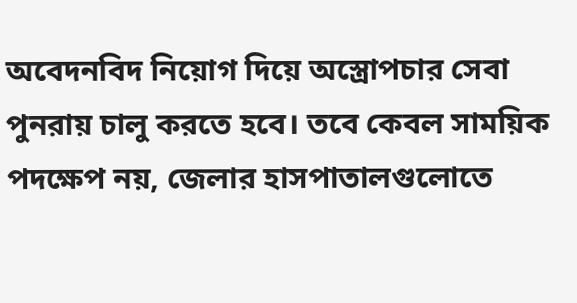অবেদনবিদ নিয়োগ দিয়ে অস্ত্রোপচার সেবা পুনরায় চালু করতে হবে। তবে কেবল সাময়িক পদক্ষেপ নয়, জেলার হাসপাতালগুলোতে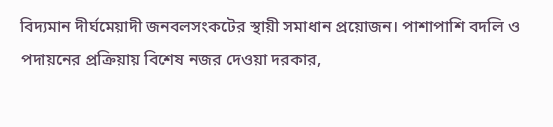বিদ্যমান দীর্ঘমেয়াদী জনবলসংকটের স্থায়ী সমাধান প্রয়োজন। পাশাপাশি বদলি ও পদায়নের প্রক্রিয়ায় বিশেষ নজর দেওয়া দরকার,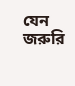যেন জরুরি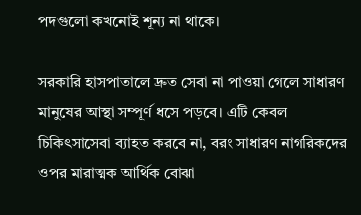পদগুলো কখনোই শূন্য না থাকে।

সরকারি হাসপাতালে দ্রুত সেবা না পাওয়া গেলে সাধারণ মানুষের আস্থা সম্পূর্ণ ধসে পড়বে। এটি কেবল চিকিৎসাসেবা ব্যাহত করবে না, বরং সাধারণ নাগরিকদের ওপর মারাত্মক আর্থিক বোঝা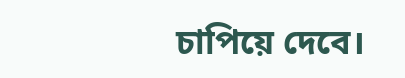চাপিয়ে দেবে।